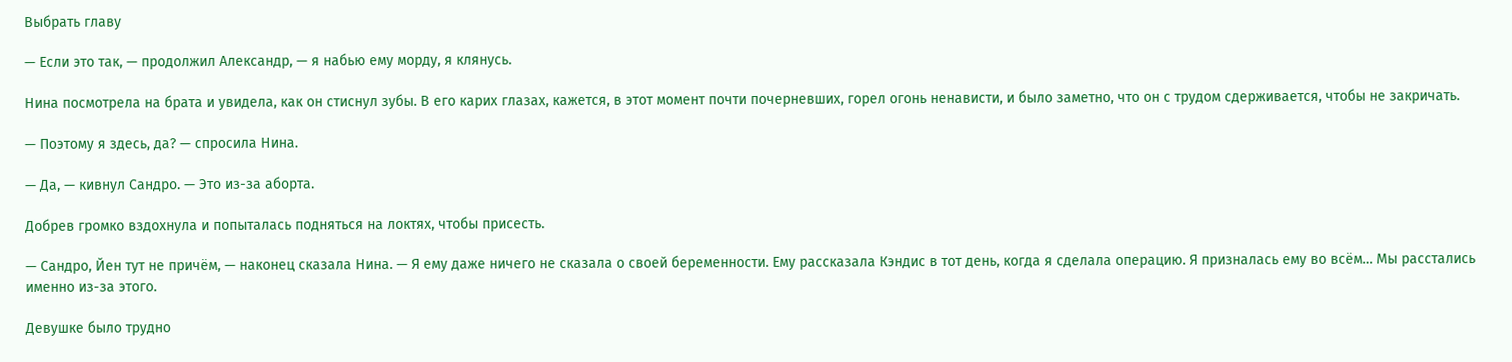Выбрать главу

— Если это так, — продолжил Александр, — я набью ему морду, я клянусь.

Нина посмотрела на брата и увидела, как он стиснул зубы. В его карих глазах, кажется, в этот момент почти почерневших, горел огонь ненависти, и было заметно, что он с трудом сдерживается, чтобы не закричать.

— Поэтому я здесь, да? — спросила Нина.

— Да, — кивнул Сандро. — Это из-за аборта.

Добрев громко вздохнула и попыталась подняться на локтях, чтобы присесть.

— Сандро, Йен тут не причём, — наконец сказала Нина. — Я ему даже ничего не сказала о своей беременности. Ему рассказала Кэндис в тот день, когда я сделала операцию. Я призналась ему во всём… Мы расстались именно из-за этого.

Девушке было трудно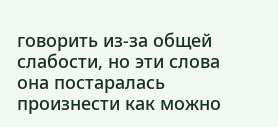говорить из-за общей слабости, но эти слова она постаралась произнести как можно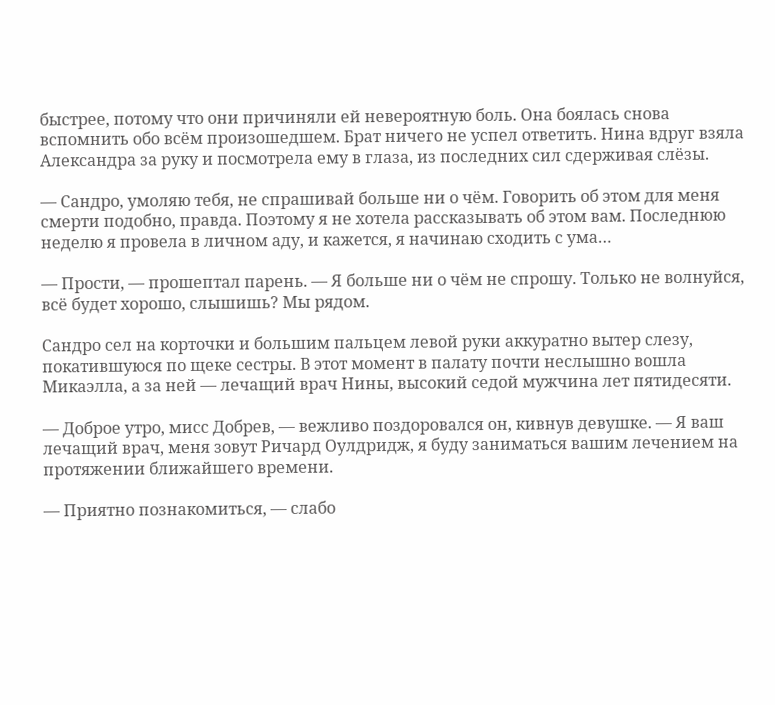быстрее, потому что они причиняли ей невероятную боль. Она боялась снова вспомнить обо всём произошедшем. Брат ничего не успел ответить. Нина вдруг взяла Александра за руку и посмотрела ему в глаза, из последних сил сдерживая слёзы.

— Сандро, умоляю тебя, не спрашивай больше ни о чём. Говорить об этом для меня смерти подобно, правда. Поэтому я не хотела рассказывать об этом вам. Последнюю неделю я провела в личном аду, и кажется, я начинаю сходить с ума…

— Прости, — прошептал парень. — Я больше ни о чём не спрошу. Только не волнуйся, всё будет хорошо, слышишь? Мы рядом.

Сандро сел на корточки и большим пальцем левой руки аккуратно вытер слезу, покатившуюся по щеке сестры. В этот момент в палату почти неслышно вошла Микаэлла, а за ней — лечащий врач Нины, высокий седой мужчина лет пятидесяти.

— Доброе утро, мисс Добрев, — вежливо поздоровался он, кивнув девушке. — Я ваш лечащий врач, меня зовут Ричард Оулдридж, я буду заниматься вашим лечением на протяжении ближайшего времени.

— Приятно познакомиться, — слабо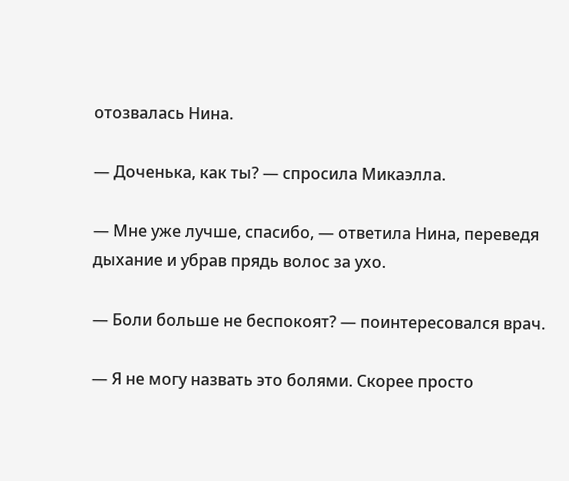отозвалась Нина.

— Доченька, как ты? — спросила Микаэлла.

— Мне уже лучше, спасибо, — ответила Нина, переведя дыхание и убрав прядь волос за ухо.

— Боли больше не беспокоят? — поинтересовался врач.

— Я не могу назвать это болями. Скорее просто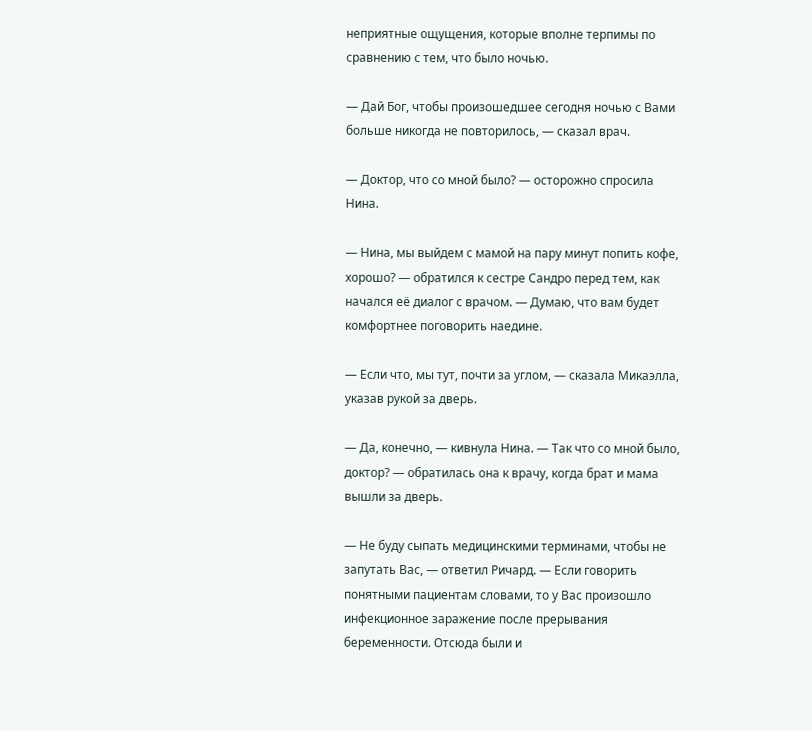неприятные ощущения, которые вполне терпимы по сравнению с тем, что было ночью.

— Дай Бог, чтобы произошедшее сегодня ночью с Вами больше никогда не повторилось, — сказал врач.

— Доктор, что со мной было? — осторожно спросила Нина.

— Нина, мы выйдем с мамой на пару минут попить кофе, хорошо? — обратился к сестре Сандро перед тем, как начался её диалог с врачом. — Думаю, что вам будет комфортнее поговорить наедине.

— Если что, мы тут, почти за углом, — сказала Микаэлла, указав рукой за дверь.

— Да, конечно, — кивнула Нина. — Так что со мной было, доктор? — обратилась она к врачу, когда брат и мама вышли за дверь.

— Не буду сыпать медицинскими терминами, чтобы не запутать Вас, — ответил Ричард. — Если говорить понятными пациентам словами, то у Вас произошло инфекционное заражение после прерывания беременности. Отсюда были и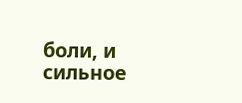боли, и сильное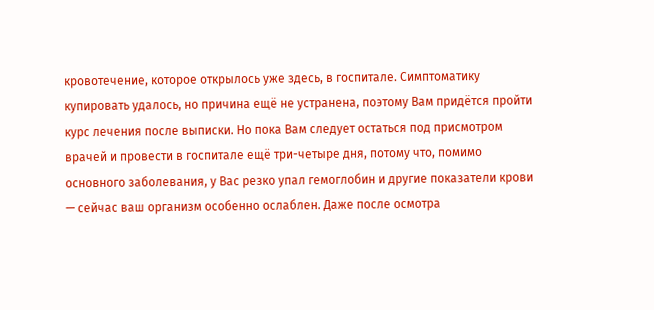кровотечение, которое открылось уже здесь, в госпитале. Симптоматику купировать удалось, но причина ещё не устранена, поэтому Вам придётся пройти курс лечения после выписки. Но пока Вам следует остаться под присмотром врачей и провести в госпитале ещё три-четыре дня, потому что, помимо основного заболевания, у Вас резко упал гемоглобин и другие показатели крови — сейчас ваш организм особенно ослаблен. Даже после осмотра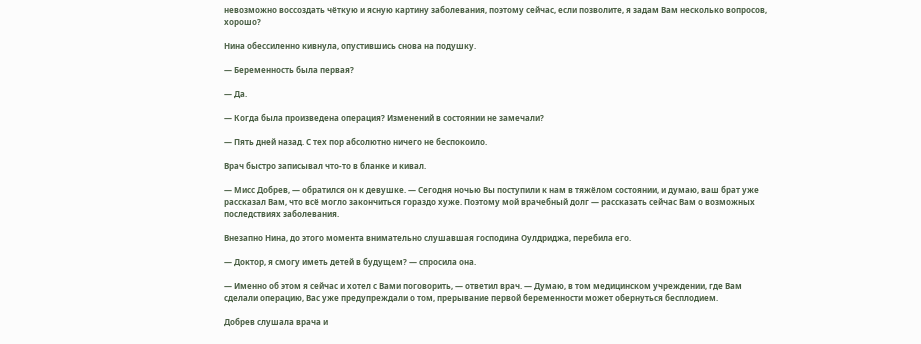невозможно воссоздать чёткую и ясную картину заболевания, поэтому сейчас, если позволите, я задам Вам несколько вопросов, хорошо?

Нина обессиленно кивнула, опустившись снова на подушку.

— Беременность была первая?

— Да.

— Когда была произведена операция? Изменений в состоянии не замечали?

— Пять дней назад. С тех пор абсолютно ничего не беспокоило.

Врач быстро записывал что-то в бланке и кивал.

— Мисс Добрев, — обратился он к девушке. — Сегодня ночью Вы поступили к нам в тяжёлом состоянии, и думаю, ваш брат уже рассказал Вам, что всё могло закончиться гораздо хуже. Поэтому мой врачебный долг — рассказать сейчас Вам о возможных последствиях заболевания.

Внезапно Нина, до этого момента внимательно слушавшая господина Оулдриджа, перебила его.

— Доктор, я смогу иметь детей в будущем? — спросила она.

— Именно об этом я сейчас и хотел с Вами поговорить, — ответил врач. — Думаю, в том медицинском учреждении, где Вам сделали операцию, Вас уже предупреждали о том, прерывание первой беременности может обернуться бесплодием.

Добрев слушала врача и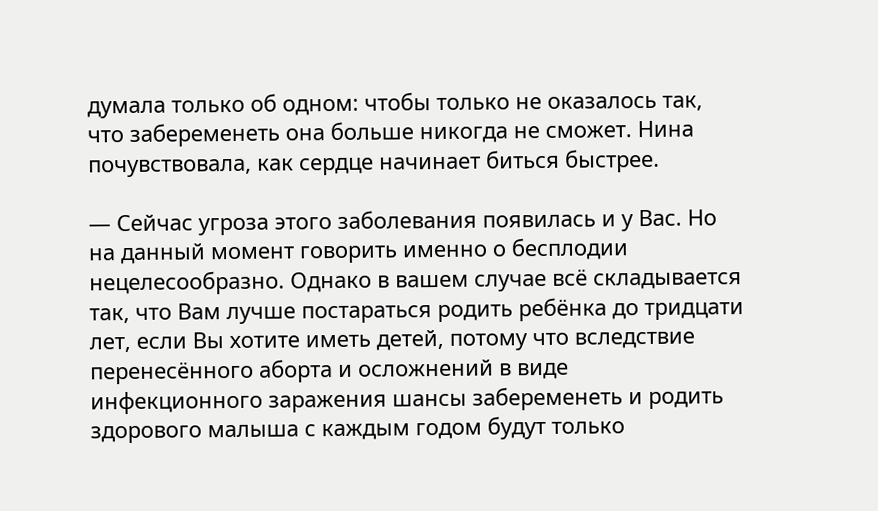думала только об одном: чтобы только не оказалось так, что забеременеть она больше никогда не сможет. Нина почувствовала, как сердце начинает биться быстрее.

— Сейчас угроза этого заболевания появилась и у Вас. Но на данный момент говорить именно о бесплодии нецелесообразно. Однако в вашем случае всё складывается так, что Вам лучше постараться родить ребёнка до тридцати лет, если Вы хотите иметь детей, потому что вследствие перенесённого аборта и осложнений в виде инфекционного заражения шансы забеременеть и родить здорового малыша с каждым годом будут только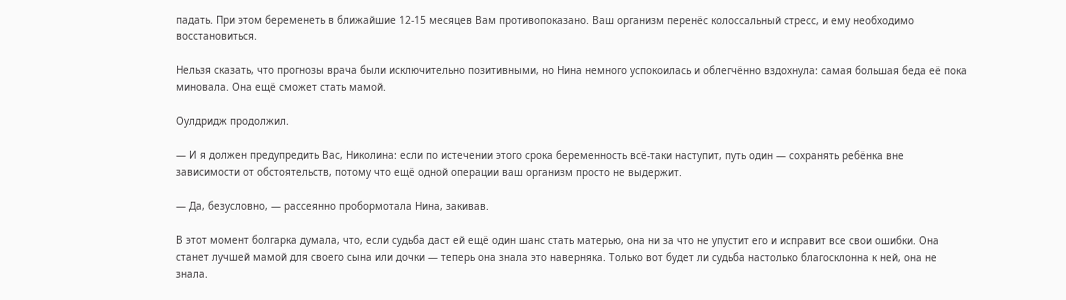падать. При этом беременеть в ближайшие 12-15 месяцев Вам противопоказано. Ваш организм перенёс колоссальный стресс, и ему необходимо восстановиться.

Нельзя сказать, что прогнозы врача были исключительно позитивными, но Нина немного успокоилась и облегчённо вздохнула: самая большая беда её пока миновала. Она ещё сможет стать мамой.

Оулдридж продолжил.

— И я должен предупредить Вас, Николина: если по истечении этого срока беременность всё-таки наступит, путь один — сохранять ребёнка вне зависимости от обстоятельств, потому что ещё одной операции ваш организм просто не выдержит.

— Да, безусловно, — рассеянно пробормотала Нина, закивав.

В этот момент болгарка думала, что, если судьба даст ей ещё один шанс стать матерью, она ни за что не упустит его и исправит все свои ошибки. Она станет лучшей мамой для своего сына или дочки — теперь она знала это наверняка. Только вот будет ли судьба настолько благосклонна к ней, она не знала.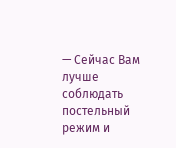— Сейчас Вам лучше соблюдать постельный режим и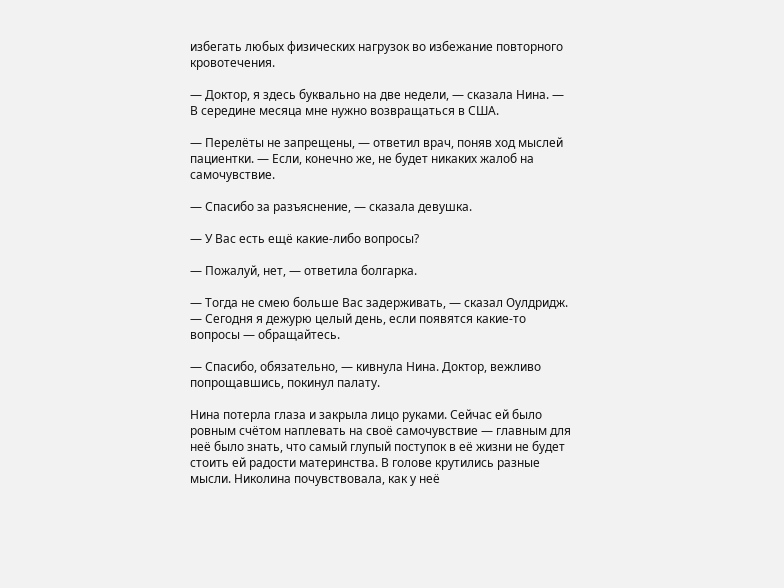избегать любых физических нагрузок во избежание повторного кровотечения.

— Доктор, я здесь буквально на две недели, — сказала Нина. — В середине месяца мне нужно возвращаться в США.

— Перелёты не запрещены, — ответил врач, поняв ход мыслей пациентки. — Если, конечно же, не будет никаких жалоб на самочувствие.

— Спасибо за разъяснение, — сказала девушка.

— У Вас есть ещё какие-либо вопросы?

— Пожалуй, нет, — ответила болгарка.

— Тогда не смею больше Вас задерживать, — сказал Оулдридж. — Сегодня я дежурю целый день, если появятся какие-то вопросы — обращайтесь.

— Спасибо, обязательно, — кивнула Нина. Доктор, вежливо попрощавшись, покинул палату.

Нина потерла глаза и закрыла лицо руками. Сейчас ей было ровным счётом наплевать на своё самочувствие — главным для неё было знать, что самый глупый поступок в её жизни не будет стоить ей радости материнства. В голове крутились разные мысли. Николина почувствовала, как у неё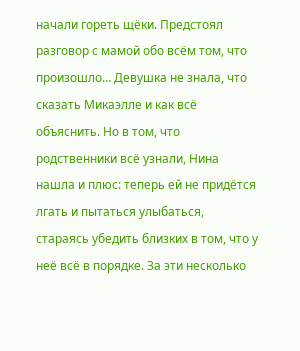начали гореть щёки. Предстоял разговор с мамой обо всём том, что произошло… Девушка не знала, что сказать Микаэлле и как всё объяснить. Но в том, что родственники всё узнали, Нина нашла и плюс: теперь ей не придётся лгать и пытаться улыбаться, стараясь убедить близких в том, что у неё всё в порядке. За эти несколько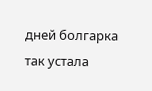дней болгарка так устала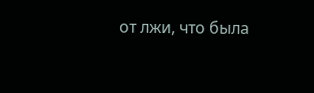от лжи, что была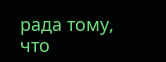рада тому, что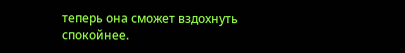теперь она сможет вздохнуть спокойнее.